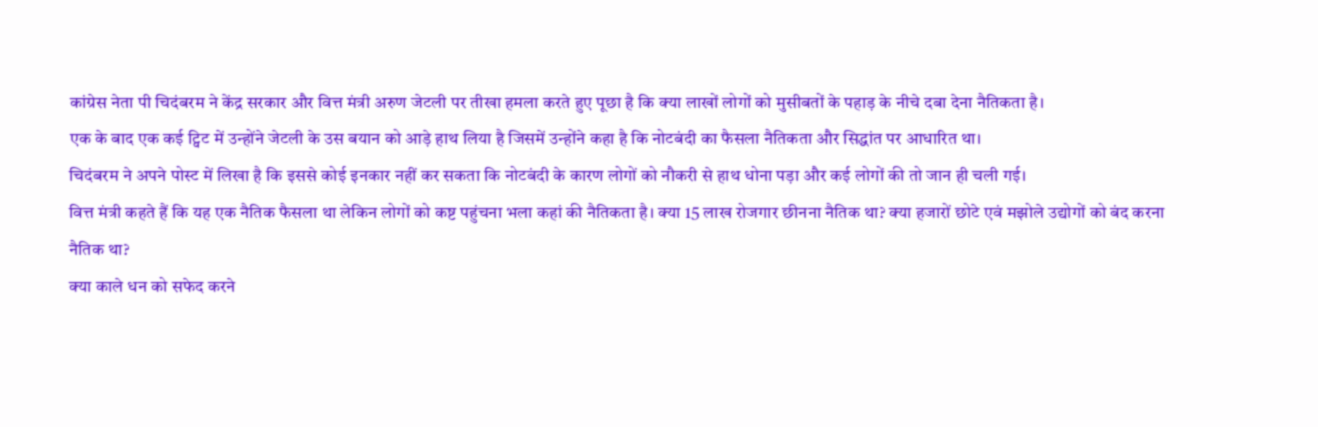कांग्रेस नेता पी चिदंबरम ने केंद्र सरकार और वित्त मंत्री अरुण जेटली पर तीखा हमला करते हुए पूछा है कि क्या लाखों लोगों को मुसीबतों के पहाड़ के नीचे दबा देना नैतिकता है।
एक के बाद एक कई ट्विट में उन्होंने जेटली के उस बयान को आड़े हाथ लिया है जिसमें उन्होंने कहा है कि नोटबंदी का फैसला नैतिकता और सिद्धांत पर आधारित था।
चिदंबरम ने अपने पोस्ट में लिखा है कि इससे कोई इनकार नहीं कर सकता कि नोटबंदी के कारण लोगों को नौकरी से हाथ धोना पड़ा और कई लोगों की तो जान ही चली गई।
वित्त मंत्री कहते हैं कि यह एक नैतिक फैसला था लेकिन लोगों को कष्ट पहुंचना भला कहां की नैतिकता है। क्या 15 लाख रोजगार छीनना नैतिक था? क्या हजारों छोटे एवं मझोले उद्योगों को बंद करना नैतिक था?
क्या काले धन को सफेद करने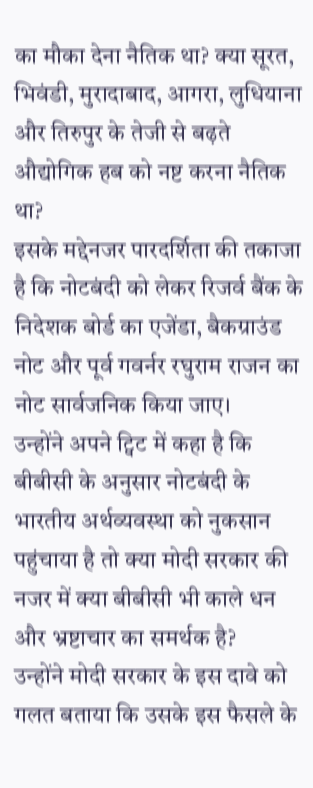का मौका देना नैतिक था? क्या सूरत, भिवंडी, मुरादाबाद, आगरा, लुधियाना और तिरुपुर के तेजी से बढ़ते औद्योगिक हब को नष्ट करना नैतिक था?
इसके मद्देनजर पारदर्शिता की तकाजा है कि नोटबंदी को लेकर रिजर्व बैंक के निदेशक बोर्ड का एजेंडा, बैकग्राउंड नोट और पूर्व गवर्नर रघुराम राजन का नोट सार्वजनिक किया जाए।
उन्होंने अपने ट्विट में कहा है कि बीबीसी के अनुसार नोटबंदी के भारतीय अर्थव्यवस्था को नुकसान पहुंचाया है तो क्या मोदी सरकार की नजर में क्या बीबीसी भी काले धन और भ्रष्टाचार का समर्थक है?
उन्होंने मोदी सरकार के इस दावे को गलत बताया कि उसके इस फैसले के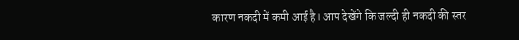कारण नकदी में कमी आई है। आप देखेंगे कि जल्दी ही नकदी की स्तर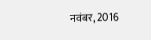नवंबर, 2016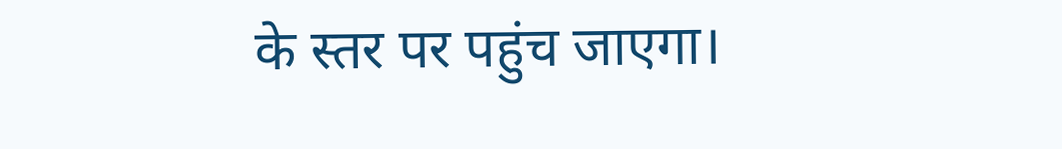के स्तर पर पहुंच जाएगा।